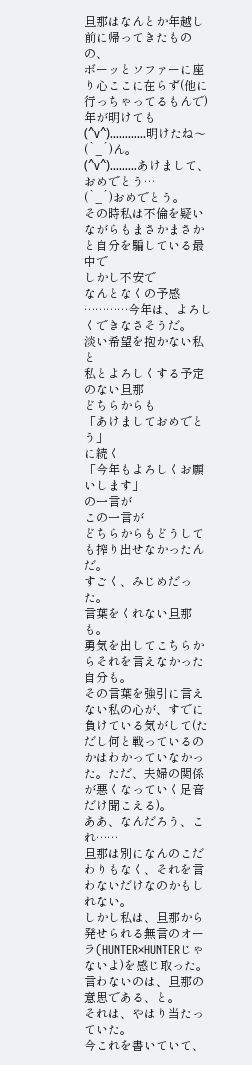旦那はなんとか年越し前に帰ってきたものの、
ボーッとソファーに座り心ここに在らず(他に行っちゃってるもんで)
年が明けても
(^ν^)…………明けたね〜
(`_´)ん。
(^ν^)………あけまして、おめでとう…
(`_´)おめでとう。
その時私は不倫を疑いながらもまさかまさかと自分を騙している最中で
しかし不安で
なんとなくの予感
…………今年は、よろしくできなさそうだ。
淡い希望を抱かない私と
私とよろしくする予定のない旦那
どちらからも
「あけましておめでとう」
に続く
「今年もよろしくお願いします」
の一言が
この一言が
どちらからもどうしても搾り出せなかったんだ。
すごく、みじめだった。
言葉をくれない旦那も。
勇気を出してこちらからそれを言えなかった自分も。
その言葉を強引に言えない私の心が、すでに負けている気がして(ただし何と戦っているのかはわかっていなかった。ただ、夫婦の関係が悪くなっていく足音だけ聞こえる)。
ああ、なんだろう、これ……
旦那は別になんのこだわりもなく、それを言わないだけなのかもしれない。
しかし私は、旦那から発せられる無言のオーラ(HUNTER×HUNTERじゃないよ)を感じ取った。
言わないのは、旦那の意思である、と。
それは、やはり当たっていた。
今これを書いていて、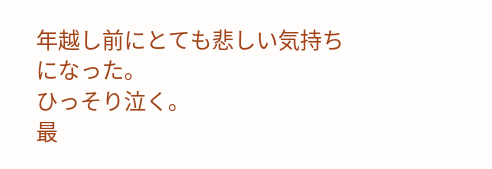年越し前にとても悲しい気持ちになった。
ひっそり泣く。
最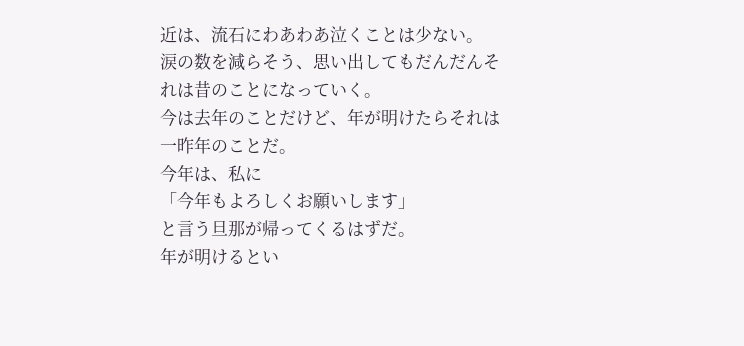近は、流石にわあわあ泣くことは少ない。
涙の数を減らそう、思い出してもだんだんそれは昔のことになっていく。
今は去年のことだけど、年が明けたらそれは一昨年のことだ。
今年は、私に
「今年もよろしくお願いします」
と言う旦那が帰ってくるはずだ。
年が明けるとい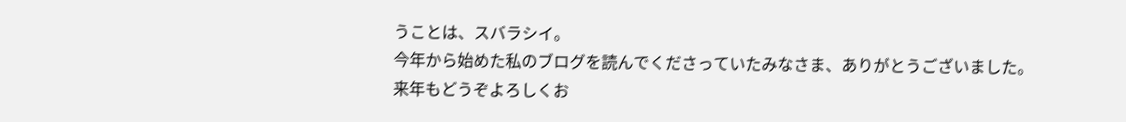うことは、スバラシイ。
今年から始めた私のブログを読んでくださっていたみなさま、ありがとうございました。
来年もどうぞよろしくお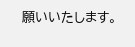願いいたします。